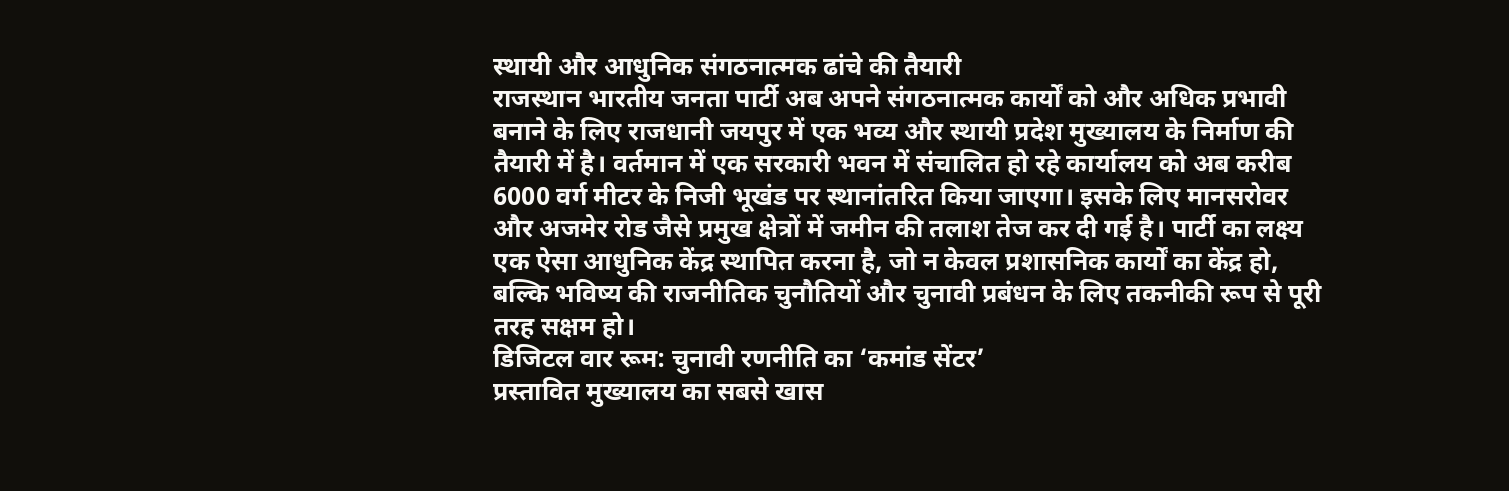स्थायी और आधुनिक संगठनात्मक ढांचे की तैयारी
राजस्थान भारतीय जनता पार्टी अब अपने संगठनात्मक कार्यों को और अधिक प्रभावी बनाने के लिए राजधानी जयपुर में एक भव्य और स्थायी प्रदेश मुख्यालय के निर्माण की तैयारी में है। वर्तमान में एक सरकारी भवन में संचालित हो रहे कार्यालय को अब करीब 6000 वर्ग मीटर के निजी भूखंड पर स्थानांतरित किया जाएगा। इसके लिए मानसरोवर और अजमेर रोड जैसे प्रमुख क्षेत्रों में जमीन की तलाश तेज कर दी गई है। पार्टी का लक्ष्य एक ऐसा आधुनिक केंद्र स्थापित करना है, जो न केवल प्रशासनिक कार्यों का केंद्र हो, बल्कि भविष्य की राजनीतिक चुनौतियों और चुनावी प्रबंधन के लिए तकनीकी रूप से पूरी तरह सक्षम हो।
डिजिटल वार रूम: चुनावी रणनीति का ‘कमांड सेंटर’
प्रस्तावित मुख्यालय का सबसे खास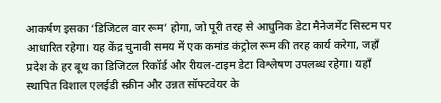आकर्षण इसका ‘डिजिटल वार रूम’ होगा, जो पूरी तरह से आधुनिक डेटा मैनेजमेंट सिस्टम पर आधारित रहेगा। यह केंद्र चुनावी समय में एक कमांड कंट्रोल रूम की तरह कार्य करेगा, जहाँ प्रदेश के हर बूथ का डिजिटल रिकॉर्ड और रीयल-टाइम डेटा विश्लेषण उपलब्ध रहेगा। यहाँ स्थापित विशाल एलईडी स्क्रीन और उन्नत सॉफ्टवेयर के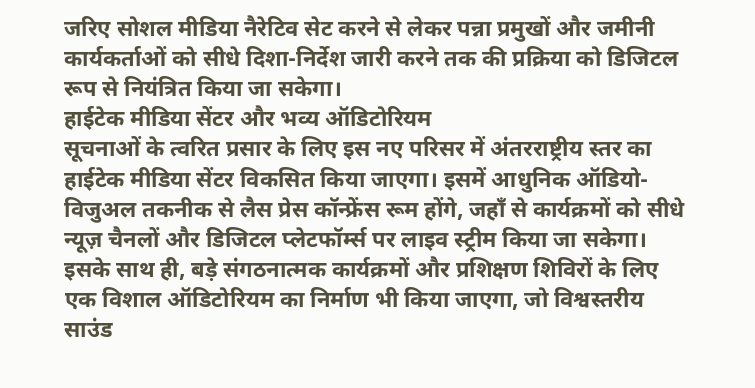जरिए सोशल मीडिया नैरेटिव सेट करने से लेकर पन्ना प्रमुखों और जमीनी कार्यकर्ताओं को सीधे दिशा-निर्देश जारी करने तक की प्रक्रिया को डिजिटल रूप से नियंत्रित किया जा सकेगा।
हाईटेक मीडिया सेंटर और भव्य ऑडिटोरियम
सूचनाओं के त्वरित प्रसार के लिए इस नए परिसर में अंतरराष्ट्रीय स्तर का हाईटेक मीडिया सेंटर विकसित किया जाएगा। इसमें आधुनिक ऑडियो-विजुअल तकनीक से लैस प्रेस कॉन्फ्रेंस रूम होंगे, जहाँ से कार्यक्रमों को सीधे न्यूज़ चैनलों और डिजिटल प्लेटफॉर्म्स पर लाइव स्ट्रीम किया जा सकेगा। इसके साथ ही, बड़े संगठनात्मक कार्यक्रमों और प्रशिक्षण शिविरों के लिए एक विशाल ऑडिटोरियम का निर्माण भी किया जाएगा, जो विश्वस्तरीय साउंड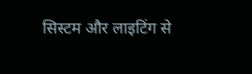सिस्टम और लाइटिंग से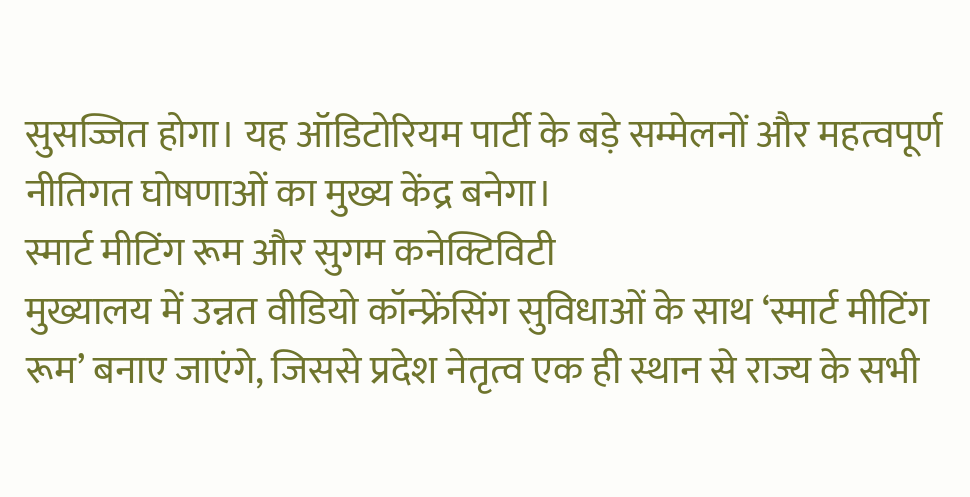सुसज्जित होगा। यह ऑडिटोरियम पार्टी के बड़े सम्मेलनों और महत्वपूर्ण नीतिगत घोषणाओं का मुख्य केंद्र बनेगा।
स्मार्ट मीटिंग रूम और सुगम कनेक्टिविटी
मुख्यालय में उन्नत वीडियो कॉन्फ्रेंसिंग सुविधाओं के साथ ‘स्मार्ट मीटिंग रूम’ बनाए जाएंगे, जिससे प्रदेश नेतृत्व एक ही स्थान से राज्य के सभी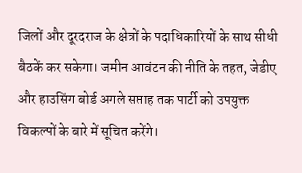जिलों और दूरदराज के क्षेत्रों के पदाधिकारियों के साथ सीधी बैठकें कर सकेगा। जमीन आवंटन की नीति के तहत, जेडीए और हाउसिंग बोर्ड अगले सप्ताह तक पार्टी को उपयुक्त विकल्पों के बारे में सूचित करेंगे।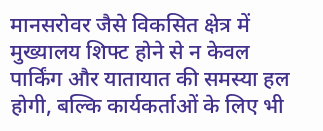मानसरोवर जैसे विकसित क्षेत्र में मुख्यालय शिफ्ट होने से न केवल पार्किंग और यातायात की समस्या हल होगी, बल्कि कार्यकर्ताओं के लिए भी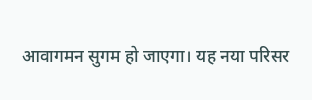आवागमन सुगम हो जाएगा। यह नया परिसर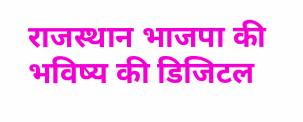राजस्थान भाजपा की भविष्य की डिजिटल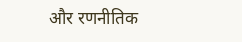और रणनीतिक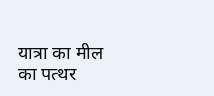यात्रा का मील का पत्थर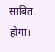साबित होगा।